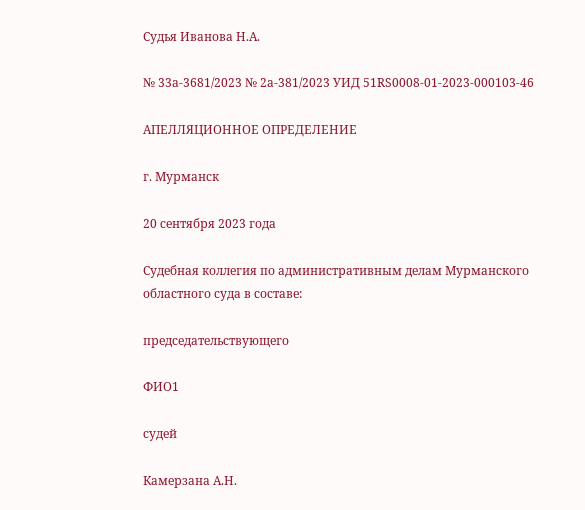Судья Иванова Н.А.

№ 33а-3681/2023 № 2а-381/2023 УИД 51RS0008-01-2023-000103-46

АПЕЛЛЯЦИОННОЕ ОПРЕДЕЛЕНИЕ

г. Мурманск

20 сентября 2023 года

Судебная коллегия по административным делам Мурманского областного суда в составе:

председательствующего

ФИО1

судей

Камерзана А.Н.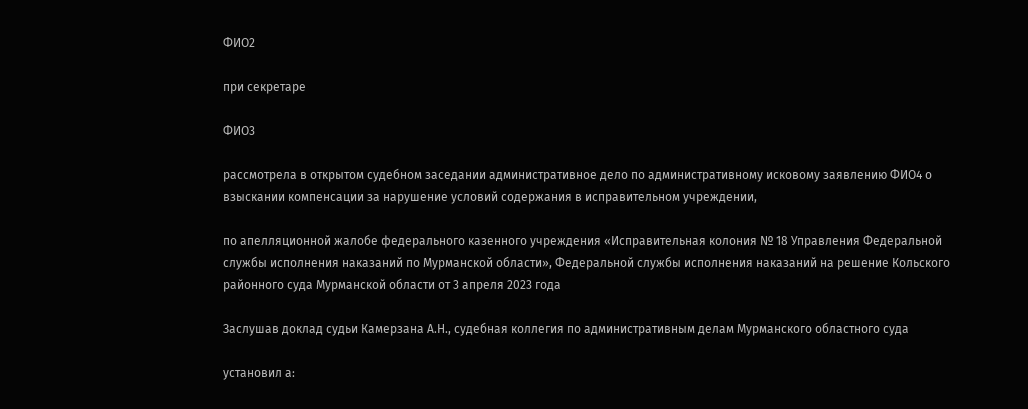ФИО2

при секретаре

ФИО3

рассмотрела в открытом судебном заседании административное дело по административному исковому заявлению ФИО4 о взыскании компенсации за нарушение условий содержания в исправительном учреждении,

по апелляционной жалобе федерального казенного учреждения «Исправительная колония № 18 Управления Федеральной службы исполнения наказаний по Мурманской области», Федеральной службы исполнения наказаний на решение Кольского районного суда Мурманской области от 3 апреля 2023 года

Заслушав доклад судьи Камерзана А.Н., судебная коллегия по административным делам Мурманского областного суда

установил а: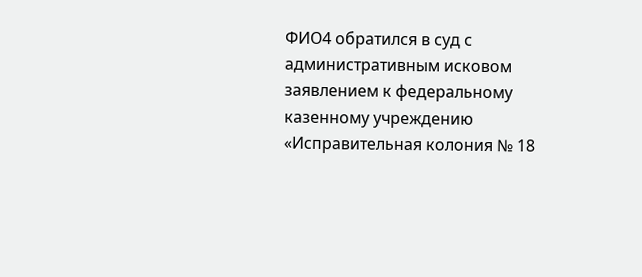ФИО4 обратился в суд с административным исковом заявлением к федеральному казенному учреждению «Исправительная колония № 18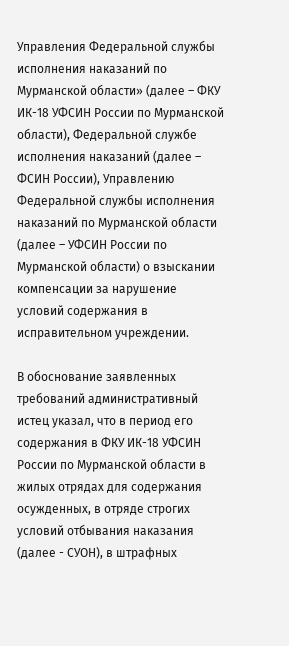Управления Федеральной службы исполнения наказаний по Мурманской области» (далее – ФКУ ИК-18 УФСИН России по Мурманской области), Федеральной службе исполнения наказаний (далее – ФСИН России), Управлению Федеральной службы исполнения наказаний по Мурманской области (далее – УФСИН России по Мурманской области) о взыскании компенсации за нарушение условий содержания в исправительном учреждении.

В обоснование заявленных требований административный истец указал, что в период его содержания в ФКУ ИК-18 УФСИН России по Мурманской области в жилых отрядах для содержания осужденных, в отряде строгих условий отбывания наказания (далее - СУОН), в штрафных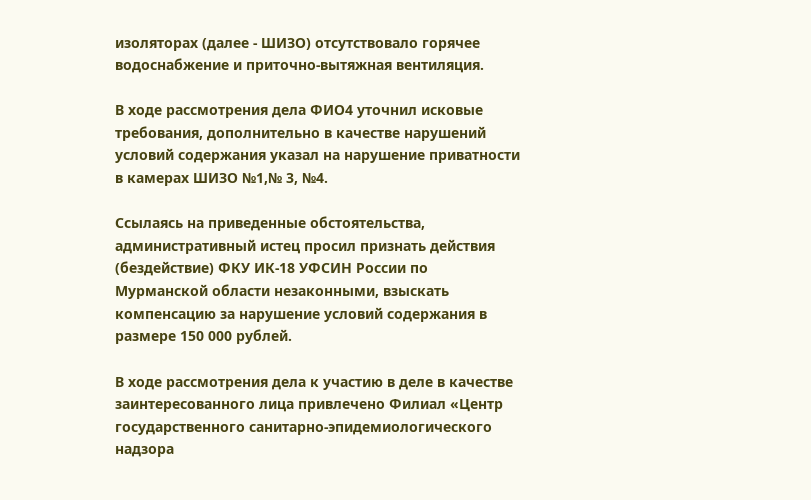изоляторах (далее - ШИЗО) отсутствовало горячее водоснабжение и приточно-вытяжная вентиляция.

В ходе рассмотрения дела ФИО4 уточнил исковые требования, дополнительно в качестве нарушений условий содержания указал на нарушение приватности в камерах ШИЗО №1,№ 3, №4.

Ссылаясь на приведенные обстоятельства, административный истец просил признать действия (бездействие) ФКУ ИК-18 УФСИН России по Мурманской области незаконными, взыскать компенсацию за нарушение условий содержания в размере 150 000 рублей.

В ходе рассмотрения дела к участию в деле в качестве заинтересованного лица привлечено Филиал «Центр государственного санитарно-эпидемиологического надзора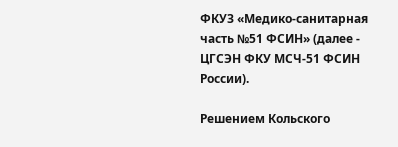ФКУЗ «Медико-санитарная часть №51 ФСИН» (далее - ЦГСЭН ФКУ МСЧ-51 ФСИН России).

Решением Кольского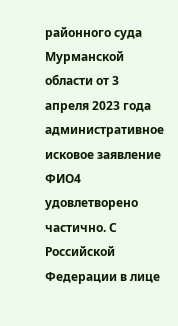районного суда Мурманской области от 3 апреля 2023 года административное исковое заявление ФИО4 удовлетворено частично. С Российской Федерации в лице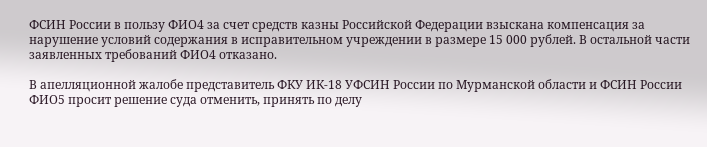ФСИН России в пользу ФИО4 за счет средств казны Российской Федерации взыскана компенсация за нарушение условий содержания в исправительном учреждении в размере 15 000 рублей. В остальной части заявленных требований ФИО4 отказано.

В апелляционной жалобе представитель ФКУ ИК-18 УФСИН России по Мурманской области и ФСИН России ФИО5 просит решение суда отменить, принять по делу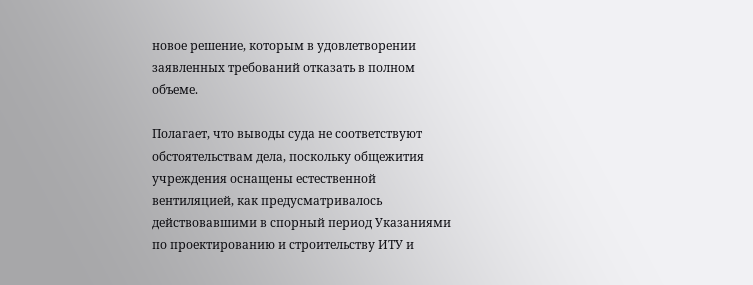новое решение, которым в удовлетворении заявленных требований отказать в полном объеме.

Полагает, что выводы суда не соответствуют обстоятельствам дела, поскольку общежития учреждения оснащены естественной вентиляцией, как предусматривалось действовавшими в спорный период Указаниями по проектированию и строительству ИТУ и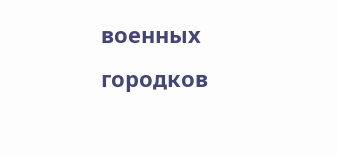военных городков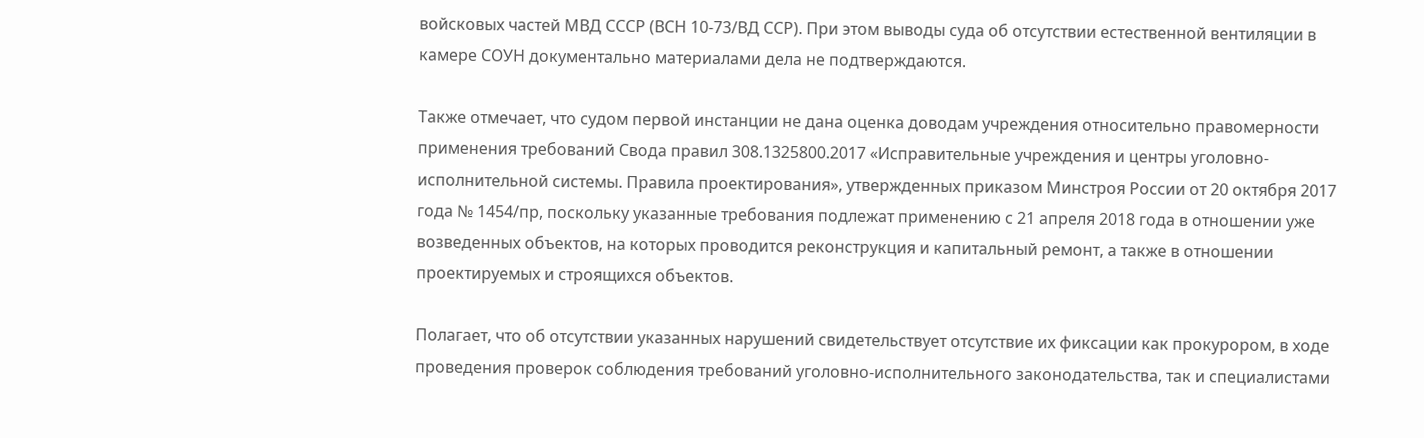войсковых частей МВД СССР (ВСН 10-73/ВД ССР). При этом выводы суда об отсутствии естественной вентиляции в камере СОУН документально материалами дела не подтверждаются.

Также отмечает, что судом первой инстанции не дана оценка доводам учреждения относительно правомерности применения требований Свода правил 308.1325800.2017 «Исправительные учреждения и центры уголовно-исполнительной системы. Правила проектирования», утвержденных приказом Минстроя России от 20 октября 2017 года № 1454/пр, поскольку указанные требования подлежат применению с 21 апреля 2018 года в отношении уже возведенных объектов, на которых проводится реконструкция и капитальный ремонт, а также в отношении проектируемых и строящихся объектов.

Полагает, что об отсутствии указанных нарушений свидетельствует отсутствие их фиксации как прокурором, в ходе проведения проверок соблюдения требований уголовно-исполнительного законодательства, так и специалистами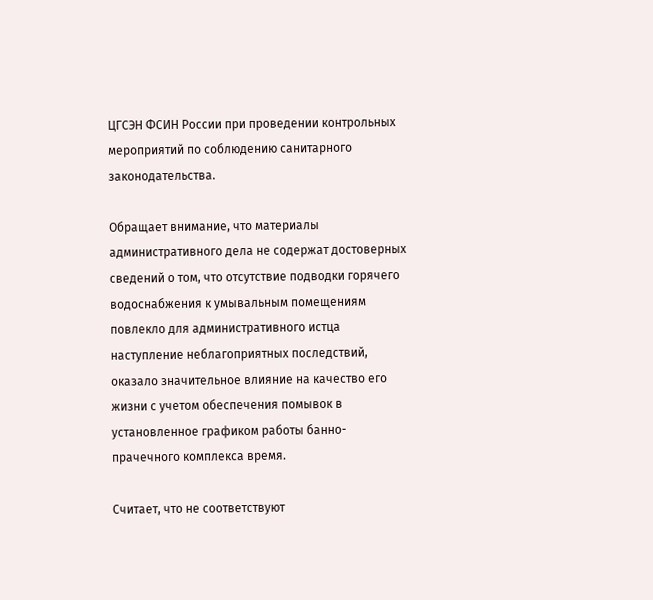ЦГСЭН ФСИН России при проведении контрольных мероприятий по соблюдению санитарного законодательства.

Обращает внимание, что материалы административного дела не содержат достоверных сведений о том, что отсутствие подводки горячего водоснабжения к умывальным помещениям повлекло для административного истца наступление неблагоприятных последствий, оказало значительное влияние на качество его жизни с учетом обеспечения помывок в установленное графиком работы банно-прачечного комплекса время.

Считает, что не соответствуют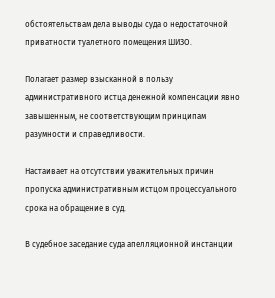обстоятельствам дела выводы суда о недостаточной приватности туалетного помещения ШИЗО.

Полагает размер взысканной в пользу административного истца денежной компенсации явно завышенным, не соответствующим принципам разумности и справедливости.

Настаивает на отсутствии уважительных причин пропуска административным истцом процессуального срока на обращение в суд.

В судебное заседание суда апелляционной инстанции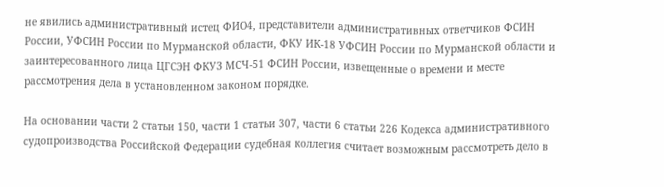не явились административный истец ФИО4, представители административных ответчиков ФСИН России, УФСИН России по Мурманской области, ФКУ ИК-18 УФСИН России по Мурманской области и заинтересованного лица ЦГСЭН ФКУЗ МСЧ-51 ФСИН России, извещенные о времени и месте рассмотрения дела в установленном законом порядке.

На основании части 2 статьи 150, части 1 статьи 307, части 6 статьи 226 Кодекса административного судопроизводства Российской Федерации судебная коллегия считает возможным рассмотреть дело в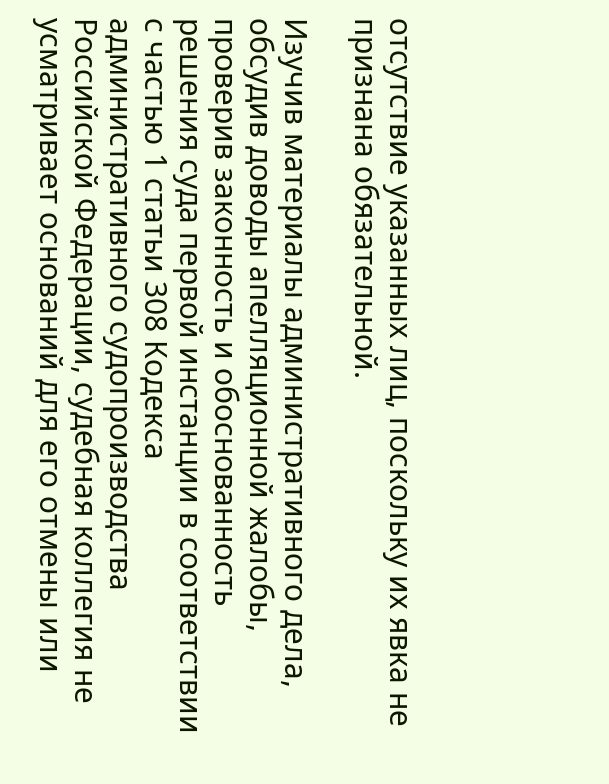отсутствие указанных лиц, поскольку их явка не признана обязательной.

Изучив материалы административного дела, обсудив доводы апелляционной жалобы, проверив законность и обоснованность решения суда первой инстанции в соответствии с частью 1 статьи 308 Кодекса административного судопроизводства Российской Федерации, судебная коллегия не усматривает оснований для его отмены или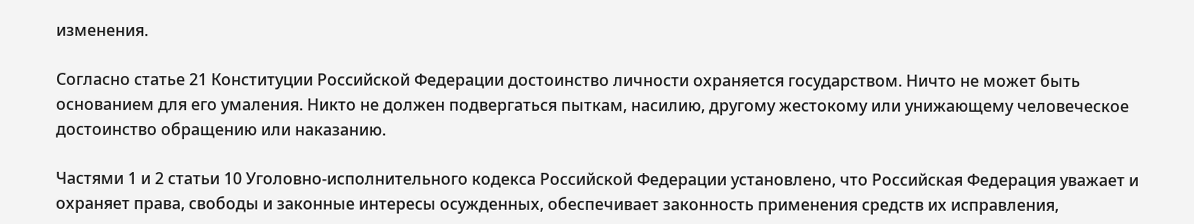изменения.

Согласно статье 21 Конституции Российской Федерации достоинство личности охраняется государством. Ничто не может быть основанием для его умаления. Никто не должен подвергаться пыткам, насилию, другому жестокому или унижающему человеческое достоинство обращению или наказанию.

Частями 1 и 2 статьи 10 Уголовно-исполнительного кодекса Российской Федерации установлено, что Российская Федерация уважает и охраняет права, свободы и законные интересы осужденных, обеспечивает законность применения средств их исправления,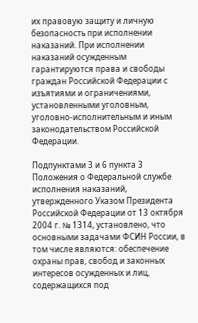их правовую защиту и личную безопасность при исполнении наказаний. При исполнении наказаний осужденным гарантируются права и свободы граждан Российской Федерации с изъятиями и ограничениями, установленными уголовным, уголовно-исполнительным и иным законодательством Российской Федерации.

Подпунктами 3 и 6 пункта 3 Положения о Федеральной службе исполнения наказаний, утвержденного Указом Президента Российской Федерации от 13 октября 2004 г. № 1314, установлено, что основными задачами ФСИН России, в том числе являются: обеспечение охраны прав, свобод и законных интересов осужденных и лиц, содержащихся под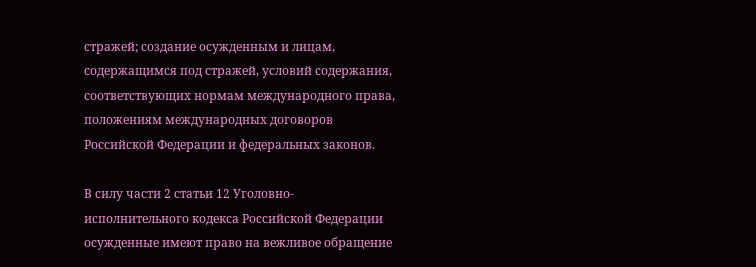стражей; создание осужденным и лицам, содержащимся под стражей, условий содержания, соответствующих нормам международного права, положениям международных договоров Российской Федерации и федеральных законов.

В силу части 2 статьи 12 Уголовно-исполнительного кодекса Российской Федерации осужденные имеют право на вежливое обращение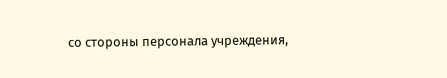со стороны персонала учреждения,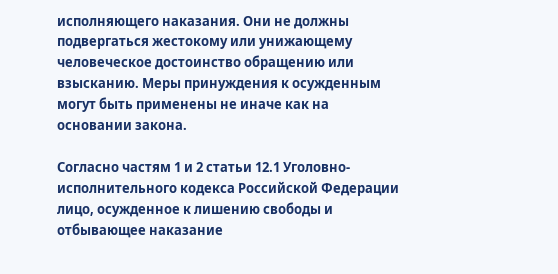исполняющего наказания. Они не должны подвергаться жестокому или унижающему человеческое достоинство обращению или взысканию. Меры принуждения к осужденным могут быть применены не иначе как на основании закона.

Согласно частям 1 и 2 статьи 12.1 Уголовно-исполнительного кодекса Российской Федерации лицо, осужденное к лишению свободы и отбывающее наказание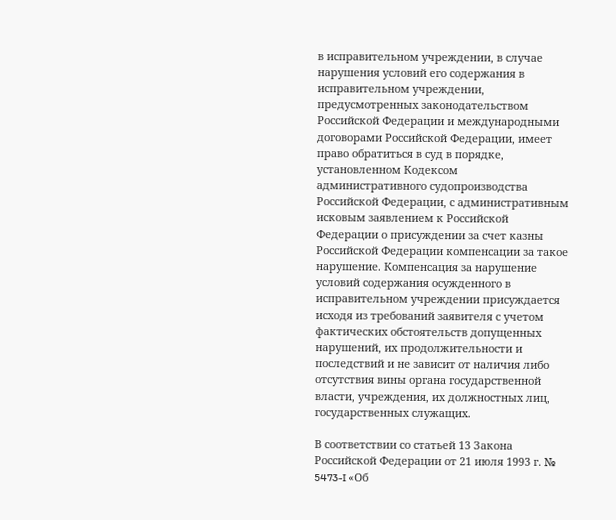в исправительном учреждении, в случае нарушения условий его содержания в исправительном учреждении, предусмотренных законодательством Российской Федерации и международными договорами Российской Федерации, имеет право обратиться в суд в порядке, установленном Кодексом административного судопроизводства Российской Федерации, с административным исковым заявлением к Российской Федерации о присуждении за счет казны Российской Федерации компенсации за такое нарушение. Компенсация за нарушение условий содержания осужденного в исправительном учреждении присуждается исходя из требований заявителя с учетом фактических обстоятельств допущенных нарушений, их продолжительности и последствий и не зависит от наличия либо отсутствия вины органа государственной власти, учреждения, их должностных лиц, государственных служащих.

В соответствии со статьей 13 Закона Российской Федерации от 21 июля 1993 г. № 5473-I «Об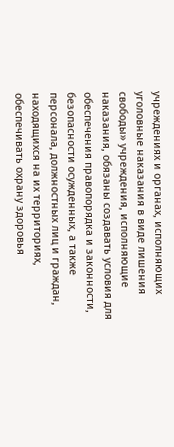учреждениях и органах, исполняющих уголовные наказания в виде лишения свободы» учреждения, исполняющие наказания, обязаны создавать условия для обеспечения правопорядка и законности, безопасности осужденных, а также персонала, должностных лиц и граждан, находящихся на их территориях, обеспечивать охрану здоровья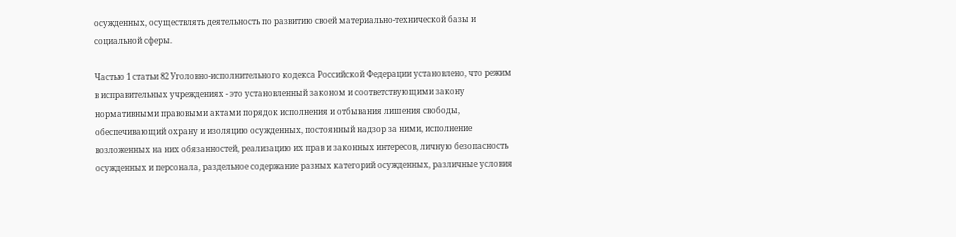осужденных, осуществлять деятельность по развитию своей материально-технической базы и социальной сферы.

Частью 1 статьи 82 Уголовно-исполнительного кодекса Российской Федерации установлено, что режим в исправительных учреждениях - это установленный законом и соответствующими закону нормативными правовыми актами порядок исполнения и отбывания лишения свободы, обеспечивающий охрану и изоляцию осужденных, постоянный надзор за ними, исполнение возложенных на них обязанностей, реализацию их прав и законных интересов, личную безопасность осужденных и персонала, раздельное содержание разных категорий осужденных, различные условия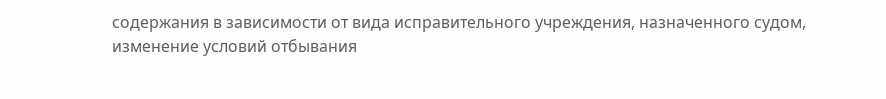содержания в зависимости от вида исправительного учреждения, назначенного судом, изменение условий отбывания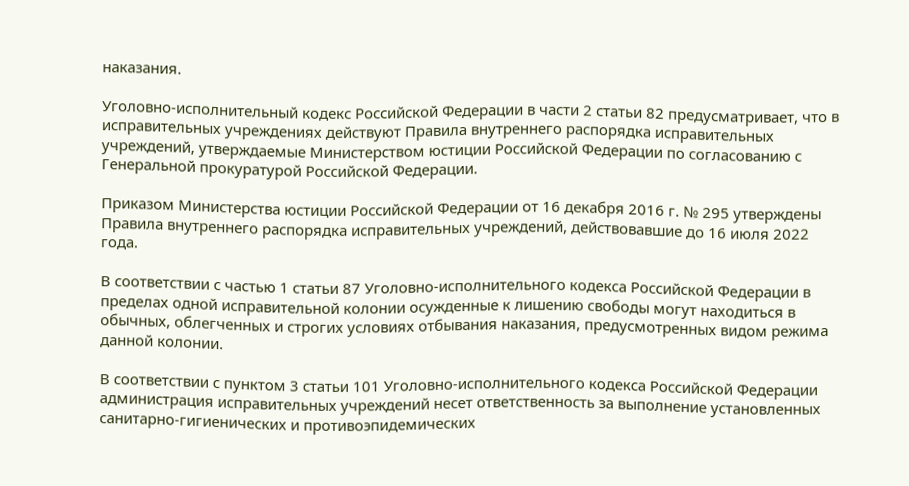наказания.

Уголовно-исполнительный кодекс Российской Федерации в части 2 статьи 82 предусматривает, что в исправительных учреждениях действуют Правила внутреннего распорядка исправительных учреждений, утверждаемые Министерством юстиции Российской Федерации по согласованию с Генеральной прокуратурой Российской Федерации.

Приказом Министерства юстиции Российской Федерации от 16 декабря 2016 г. № 295 утверждены Правила внутреннего распорядка исправительных учреждений, действовавшие до 16 июля 2022 года.

В соответствии с частью 1 статьи 87 Уголовно-исполнительного кодекса Российской Федерации в пределах одной исправительной колонии осужденные к лишению свободы могут находиться в обычных, облегченных и строгих условиях отбывания наказания, предусмотренных видом режима данной колонии.

В соответствии с пунктом 3 статьи 101 Уголовно-исполнительного кодекса Российской Федерации администрация исправительных учреждений несет ответственность за выполнение установленных санитарно-гигиенических и противоэпидемических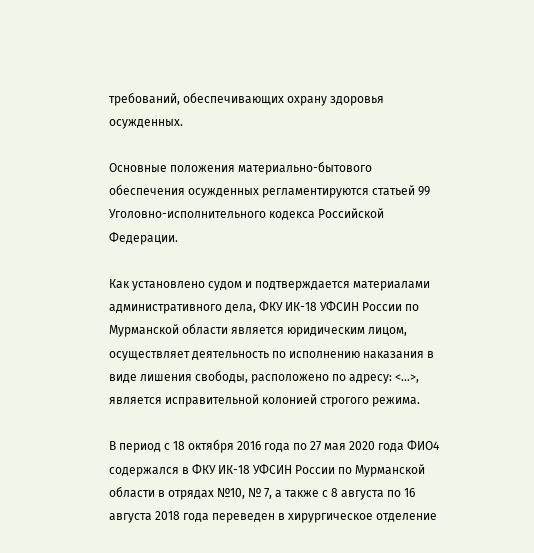требований, обеспечивающих охрану здоровья осужденных.

Основные положения материально-бытового обеспечения осужденных регламентируются статьей 99 Уголовно-исполнительного кодекса Российской Федерации.

Как установлено судом и подтверждается материалами административного дела, ФКУ ИК-18 УФСИН России по Мурманской области является юридическим лицом, осуществляет деятельность по исполнению наказания в виде лишения свободы, расположено по адресу: <...>, является исправительной колонией строгого режима.

В период с 18 октября 2016 года по 27 мая 2020 года ФИО4 содержался в ФКУ ИК-18 УФСИН России по Мурманской области в отрядах №10, № 7, а также с 8 августа по 16 августа 2018 года переведен в хирургическое отделение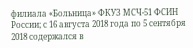филиала «Больница» ФКУЗ МСЧ-51 ФСИН России; с 16 августа 2018 года по 5 сентября 2018 содержался в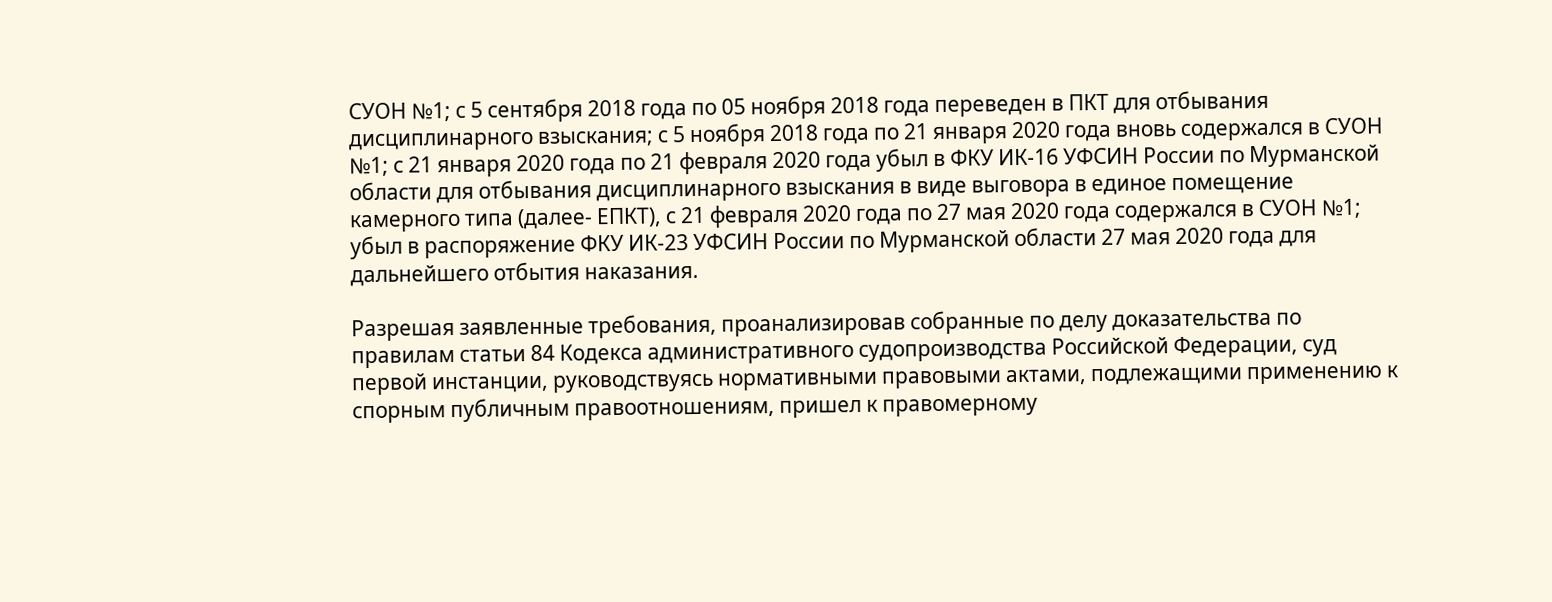СУОН №1; с 5 сентября 2018 года по 05 ноября 2018 года переведен в ПКТ для отбывания дисциплинарного взыскания; с 5 ноября 2018 года по 21 января 2020 года вновь содержался в СУОН №1; с 21 января 2020 года по 21 февраля 2020 года убыл в ФКУ ИК-16 УФСИН России по Мурманской области для отбывания дисциплинарного взыскания в виде выговора в единое помещение камерного типа (далее- ЕПКТ), с 21 февраля 2020 года по 27 мая 2020 года содержался в СУОН №1; убыл в распоряжение ФКУ ИК-23 УФСИН России по Мурманской области 27 мая 2020 года для дальнейшего отбытия наказания.

Разрешая заявленные требования, проанализировав собранные по делу доказательства по правилам статьи 84 Кодекса административного судопроизводства Российской Федерации, суд первой инстанции, руководствуясь нормативными правовыми актами, подлежащими применению к спорным публичным правоотношениям, пришел к правомерному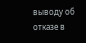выводу об отказе в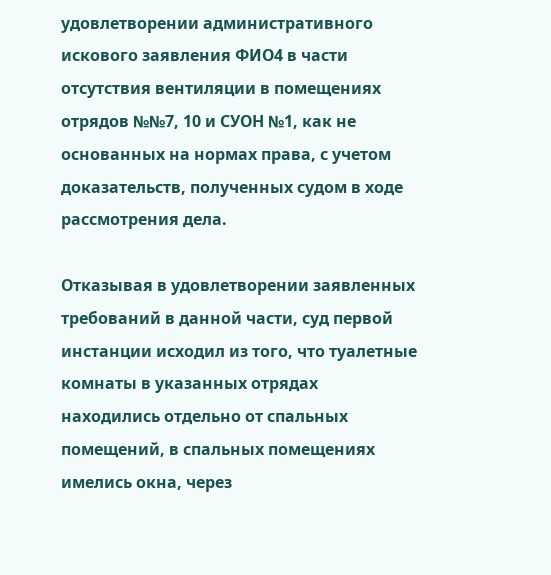удовлетворении административного искового заявления ФИО4 в части отсутствия вентиляции в помещениях отрядов №№7, 10 и СУОН №1, как не основанных на нормах права, с учетом доказательств, полученных судом в ходе рассмотрения дела.

Отказывая в удовлетворении заявленных требований в данной части, суд первой инстанции исходил из того, что туалетные комнаты в указанных отрядах находились отдельно от спальных помещений, в спальных помещениях имелись окна, через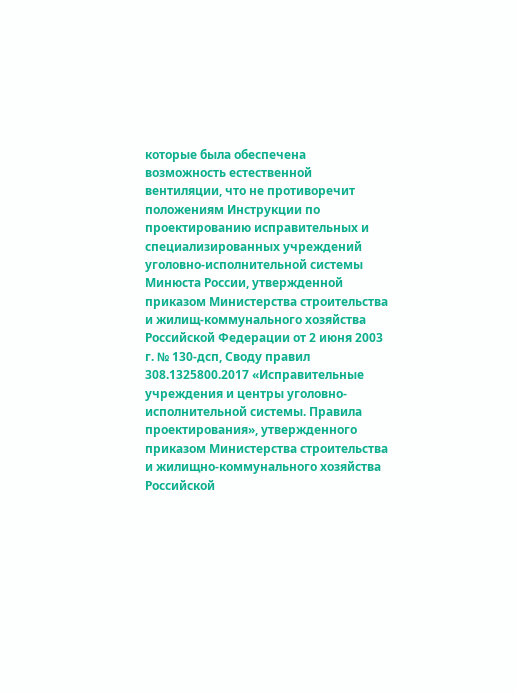которые была обеспечена возможность естественной вентиляции, что не противоречит положениям Инструкции по проектированию исправительных и специализированных учреждений уголовно-исполнительной системы Минюста России, утвержденной приказом Министерства строительства и жилищ-коммунального хозяйства Российской Федерации от 2 июня 2003 г. № 130-дсп, Своду правил 308.1325800.2017 «Исправительные учреждения и центры уголовно-исполнительной системы. Правила проектирования», утвержденного приказом Министерства строительства и жилищно-коммунального хозяйства Российской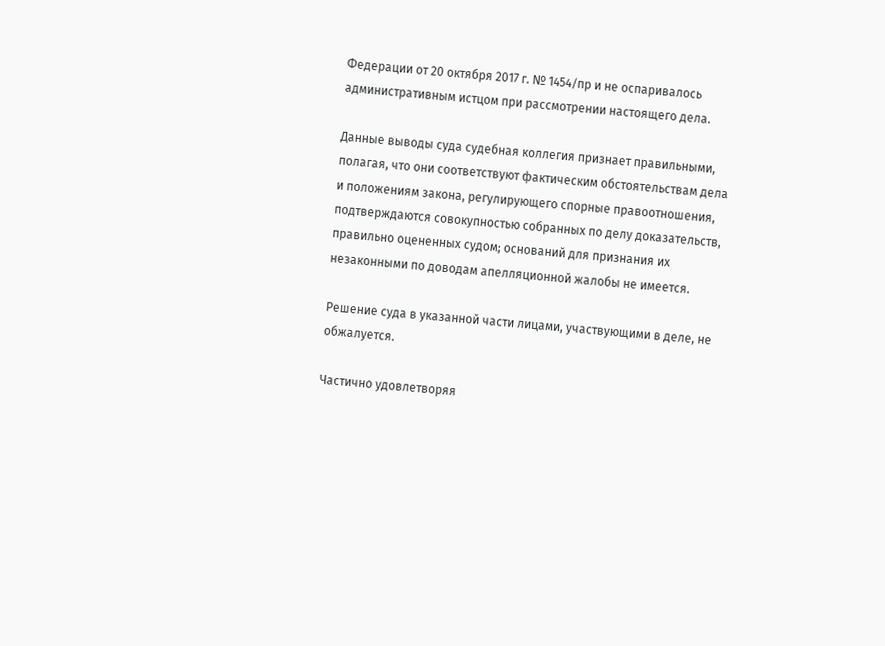Федерации от 20 октября 2017 г. № 1454/пр и не оспаривалось административным истцом при рассмотрении настоящего дела.

Данные выводы суда судебная коллегия признает правильными, полагая, что они соответствуют фактическим обстоятельствам дела и положениям закона, регулирующего спорные правоотношения, подтверждаются совокупностью собранных по делу доказательств, правильно оцененных судом; оснований для признания их незаконными по доводам апелляционной жалобы не имеется.

Решение суда в указанной части лицами, участвующими в деле, не обжалуется.

Частично удовлетворяя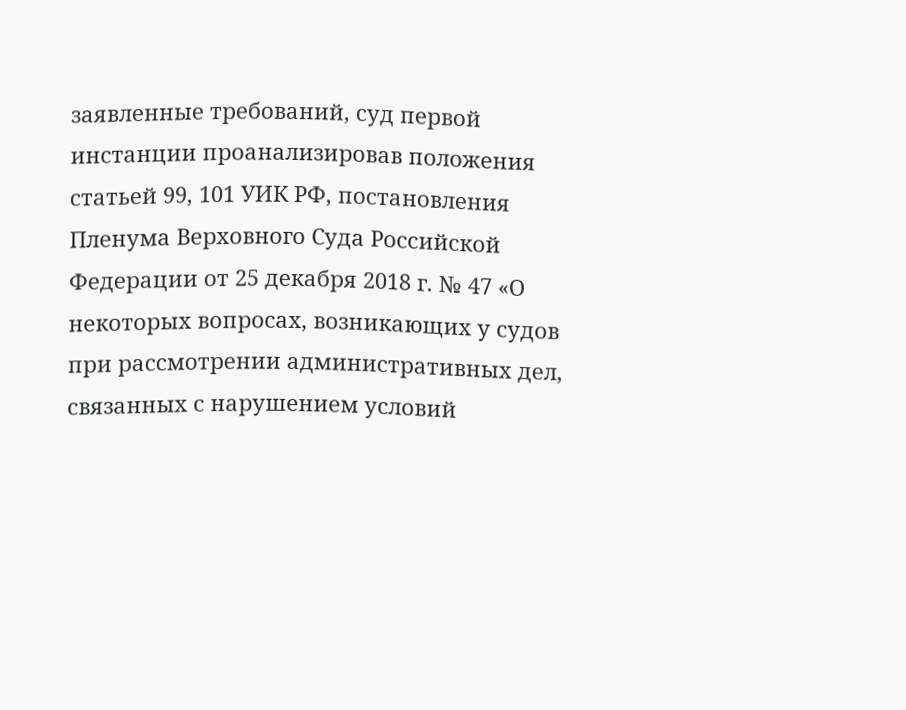заявленные требований, суд первой инстанции проанализировав положения статьей 99, 101 УИК РФ, постановления Пленума Верховного Суда Российской Федерации от 25 декабря 2018 г. № 47 «О некоторых вопросах, возникающих у судов при рассмотрении административных дел, связанных с нарушением условий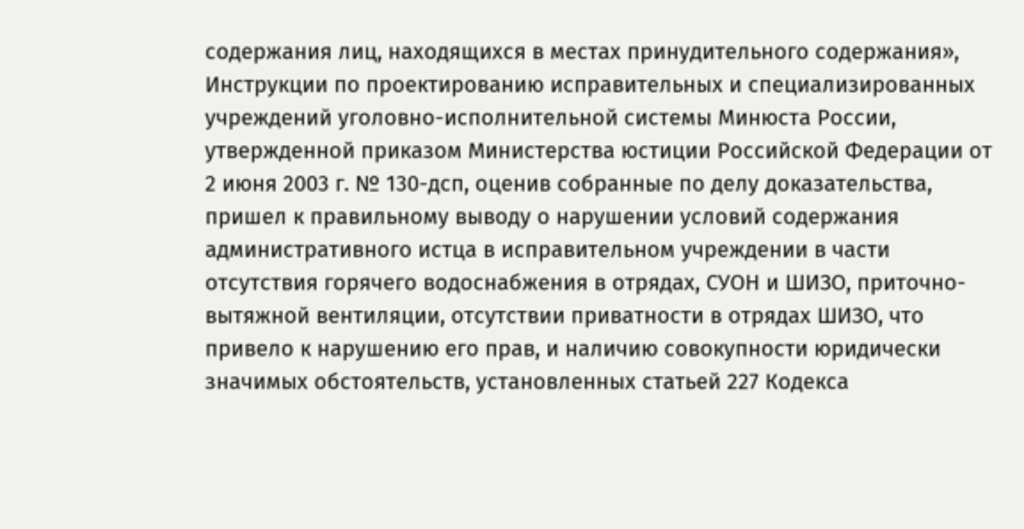содержания лиц, находящихся в местах принудительного содержания», Инструкции по проектированию исправительных и специализированных учреждений уголовно-исполнительной системы Минюста России, утвержденной приказом Министерства юстиции Российской Федерации от 2 июня 2003 г. № 130-дсп, оценив собранные по делу доказательства, пришел к правильному выводу о нарушении условий содержания административного истца в исправительном учреждении в части отсутствия горячего водоснабжения в отрядах, СУОН и ШИЗО, приточно-вытяжной вентиляции, отсутствии приватности в отрядах ШИЗО, что привело к нарушению его прав, и наличию совокупности юридически значимых обстоятельств, установленных статьей 227 Кодекса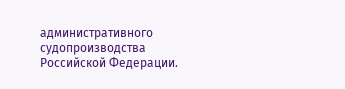административного судопроизводства Российской Федерации.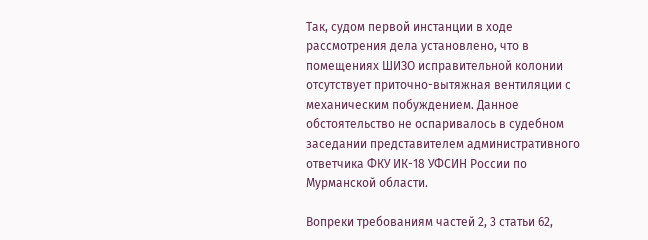Так, судом первой инстанции в ходе рассмотрения дела установлено, что в помещениях ШИЗО исправительной колонии отсутствует приточно-вытяжная вентиляции с механическим побуждением. Данное обстоятельство не оспаривалось в судебном заседании представителем административного ответчика ФКУ ИК-18 УФСИН России по Мурманской области.

Вопреки требованиям частей 2, 3 статьи 62,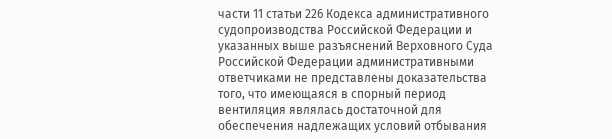части 11 статьи 226 Кодекса административного судопроизводства Российской Федерации и указанных выше разъяснений Верховного Суда Российской Федерации административными ответчиками не представлены доказательства того, что имеющаяся в спорный период вентиляция являлась достаточной для обеспечения надлежащих условий отбывания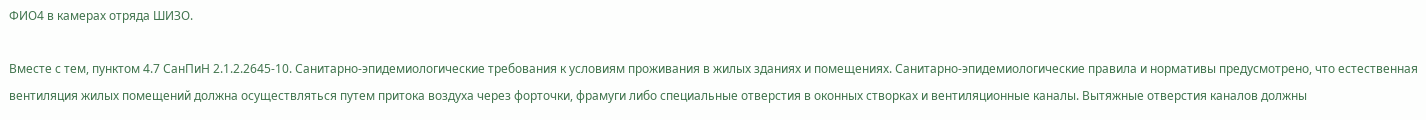ФИО4 в камерах отряда ШИЗО.

Вместе с тем, пунктом 4.7 СанПиН 2.1.2.2645-10. Санитарно-эпидемиологические требования к условиям проживания в жилых зданиях и помещениях. Санитарно-эпидемиологические правила и нормативы предусмотрено, что естественная вентиляция жилых помещений должна осуществляться путем притока воздуха через форточки, фрамуги либо специальные отверстия в оконных створках и вентиляционные каналы. Вытяжные отверстия каналов должны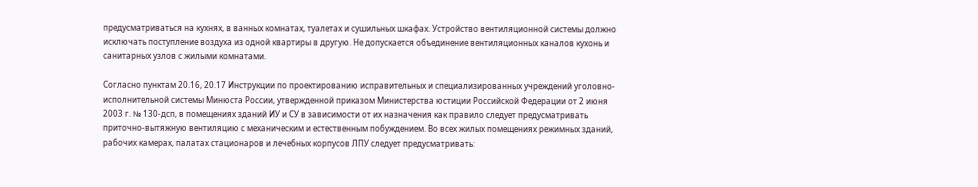предусматриваться на кухнях, в ванных комнатах, туалетах и сушильных шкафах. Устройство вентиляционной системы должно исключать поступление воздуха из одной квартиры в другую. Не допускается объединение вентиляционных каналов кухонь и санитарных узлов с жилыми комнатами.

Согласно пунктам 20.16, 20.17 Инструкции по проектированию исправительных и специализированных учреждений уголовно-исполнительной системы Минюста России, утвержденной приказом Министерства юстиции Российской Федерации от 2 июня 2003 г. № 130-дсп, в помещениях зданий ИУ и СУ в зависимости от их назначения как правило следует предусматривать приточно-вытяжную вентиляцию с механическим и естественным побуждением. Во всех жилых помещениях режимных зданий, рабочих камерах, палатах стационаров и лечебных корпусов ЛПУ следует предусматривать: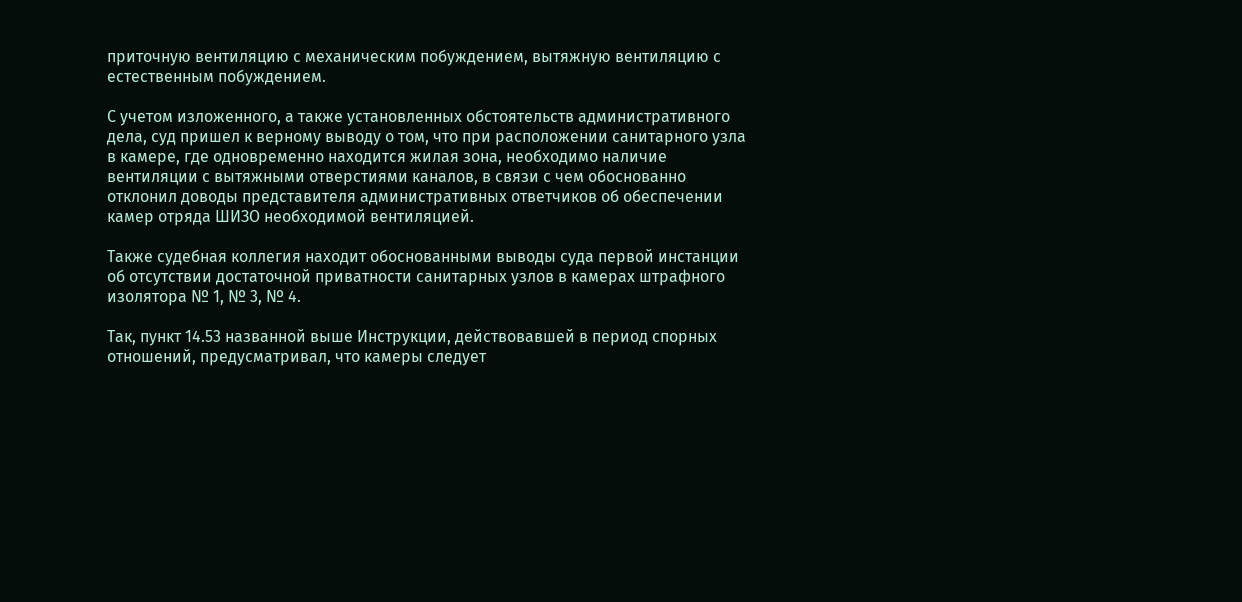приточную вентиляцию с механическим побуждением, вытяжную вентиляцию с естественным побуждением.

С учетом изложенного, а также установленных обстоятельств административного дела, суд пришел к верному выводу о том, что при расположении санитарного узла в камере, где одновременно находится жилая зона, необходимо наличие вентиляции с вытяжными отверстиями каналов, в связи с чем обоснованно отклонил доводы представителя административных ответчиков об обеспечении камер отряда ШИЗО необходимой вентиляцией.

Также судебная коллегия находит обоснованными выводы суда первой инстанции об отсутствии достаточной приватности санитарных узлов в камерах штрафного изолятора № 1, № 3, № 4.

Так, пункт 14.53 названной выше Инструкции, действовавшей в период спорных отношений, предусматривал, что камеры следует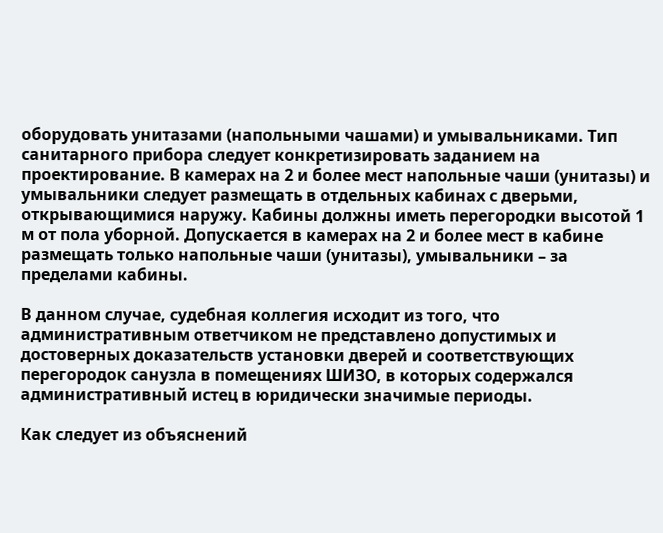оборудовать унитазами (напольными чашами) и умывальниками. Тип санитарного прибора следует конкретизировать заданием на проектирование. В камерах на 2 и более мест напольные чаши (унитазы) и умывальники следует размещать в отдельных кабинах с дверьми, открывающимися наружу. Кабины должны иметь перегородки высотой 1 м от пола уборной. Допускается в камерах на 2 и более мест в кабине размещать только напольные чаши (унитазы), умывальники – за пределами кабины.

В данном случае, судебная коллегия исходит из того, что административным ответчиком не представлено допустимых и достоверных доказательств установки дверей и соответствующих перегородок санузла в помещениях ШИЗО, в которых содержался административный истец в юридически значимые периоды.

Как следует из объяснений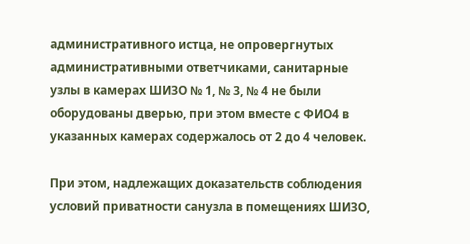административного истца, не опровергнутых административными ответчиками, санитарные узлы в камерах ШИЗО № 1, № 3, № 4 не были оборудованы дверью, при этом вместе с ФИО4 в указанных камерах содержалось от 2 до 4 человек.

При этом, надлежащих доказательств соблюдения условий приватности санузла в помещениях ШИЗО,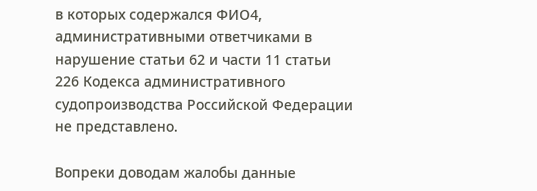в которых содержался ФИО4, административными ответчиками в нарушение статьи 62 и части 11 статьи 226 Кодекса административного судопроизводства Российской Федерации не представлено.

Вопреки доводам жалобы данные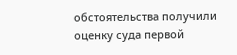обстоятельства получили оценку суда первой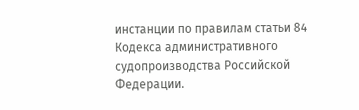инстанции по правилам статьи 84 Кодекса административного судопроизводства Российской Федерации.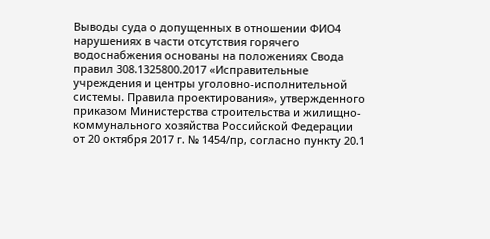Выводы суда о допущенных в отношении ФИО4 нарушениях в части отсутствия горячего водоснабжения основаны на положениях Свода правил 308.1325800.2017 «Исправительные учреждения и центры уголовно-исполнительной системы. Правила проектирования», утвержденного приказом Министерства строительства и жилищно-коммунального хозяйства Российской Федерации от 20 октября 2017 г. № 1454/пр, согласно пункту 20.1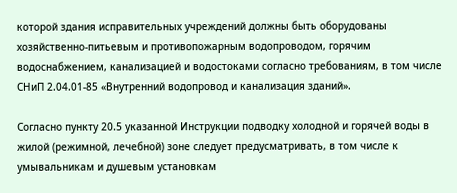которой здания исправительных учреждений должны быть оборудованы хозяйственно-питьевым и противопожарным водопроводом, горячим водоснабжением, канализацией и водостоками согласно требованиям, в том числе СНиП 2.04.01-85 «Внутренний водопровод и канализация зданий».

Согласно пункту 20.5 указанной Инструкции подводку холодной и горячей воды в жилой (режимной, лечебной) зоне следует предусматривать, в том числе к умывальникам и душевым установкам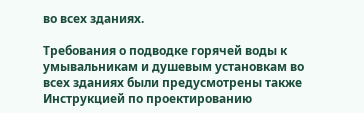во всех зданиях.

Требования о подводке горячей воды к умывальникам и душевым установкам во всех зданиях были предусмотрены также Инструкцией по проектированию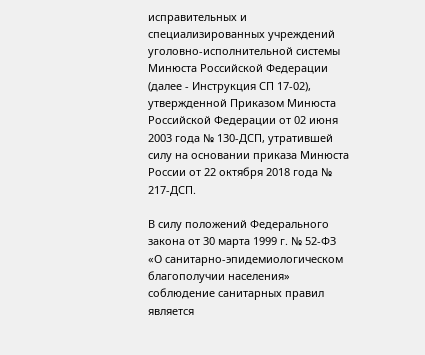исправительных и специализированных учреждений уголовно-исполнительной системы Минюста Российской Федерации (далее - Инструкция СП 17-02), утвержденной Приказом Минюста Российской Федерации от 02 июня 2003 года № 130-ДСП, утратившей силу на основании приказа Минюста России от 22 октября 2018 года № 217-ДСП.

В силу положений Федерального закона от 30 марта 1999 г. № 52-ФЗ «О санитарно-эпидемиологическом благополучии населения» соблюдение санитарных правил является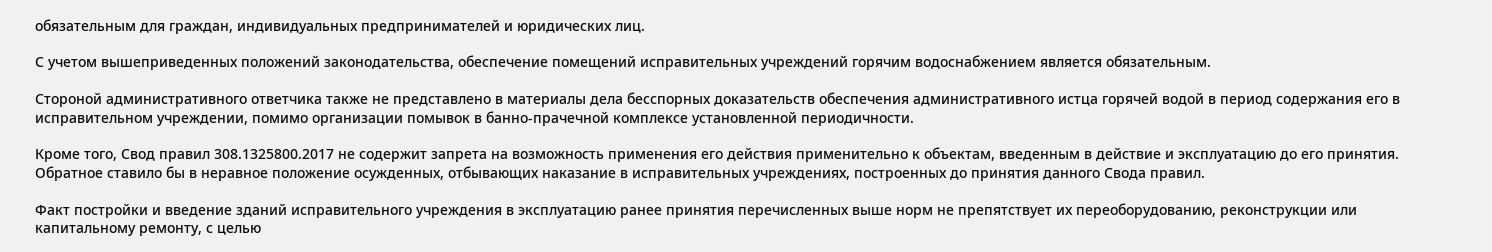обязательным для граждан, индивидуальных предпринимателей и юридических лиц.

С учетом вышеприведенных положений законодательства, обеспечение помещений исправительных учреждений горячим водоснабжением является обязательным.

Стороной административного ответчика также не представлено в материалы дела бесспорных доказательств обеспечения административного истца горячей водой в период содержания его в исправительном учреждении, помимо организации помывок в банно-прачечной комплексе установленной периодичности.

Кроме того, Свод правил 308.1325800.2017 не содержит запрета на возможность применения его действия применительно к объектам, введенным в действие и эксплуатацию до его принятия. Обратное ставило бы в неравное положение осужденных, отбывающих наказание в исправительных учреждениях, построенных до принятия данного Свода правил.

Факт постройки и введение зданий исправительного учреждения в эксплуатацию ранее принятия перечисленных выше норм не препятствует их переоборудованию, реконструкции или капитальному ремонту, с целью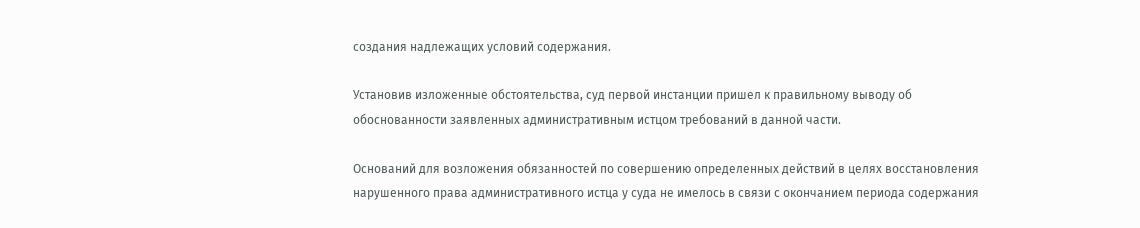создания надлежащих условий содержания.

Установив изложенные обстоятельства, суд первой инстанции пришел к правильному выводу об обоснованности заявленных административным истцом требований в данной части.

Оснований для возложения обязанностей по совершению определенных действий в целях восстановления нарушенного права административного истца у суда не имелось в связи с окончанием периода содержания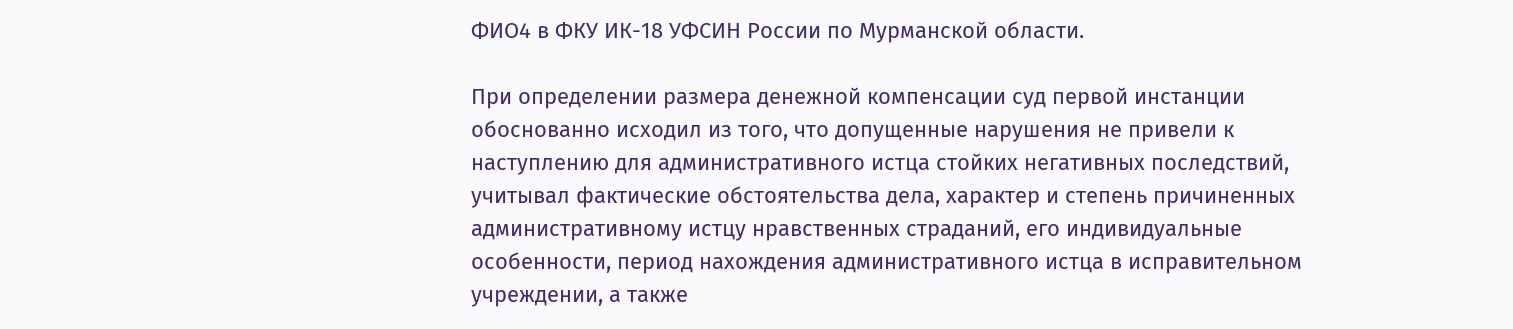ФИО4 в ФКУ ИК-18 УФСИН России по Мурманской области.

При определении размера денежной компенсации суд первой инстанции обоснованно исходил из того, что допущенные нарушения не привели к наступлению для административного истца стойких негативных последствий, учитывал фактические обстоятельства дела, характер и степень причиненных административному истцу нравственных страданий, его индивидуальные особенности, период нахождения административного истца в исправительном учреждении, а также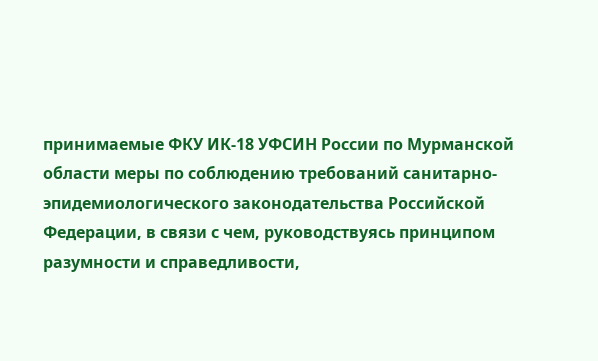принимаемые ФКУ ИК-18 УФСИН России по Мурманской области меры по соблюдению требований санитарно-эпидемиологического законодательства Российской Федерации, в связи с чем, руководствуясь принципом разумности и справедливости,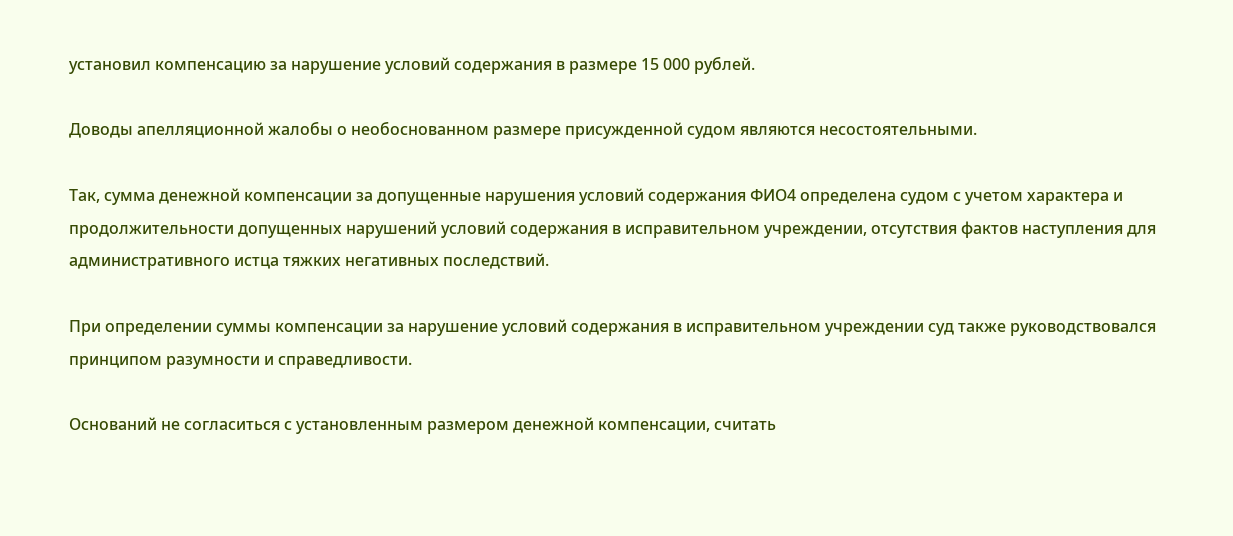установил компенсацию за нарушение условий содержания в размере 15 000 рублей.

Доводы апелляционной жалобы о необоснованном размере присужденной судом являются несостоятельными.

Так, сумма денежной компенсации за допущенные нарушения условий содержания ФИО4 определена судом с учетом характера и продолжительности допущенных нарушений условий содержания в исправительном учреждении, отсутствия фактов наступления для административного истца тяжких негативных последствий.

При определении суммы компенсации за нарушение условий содержания в исправительном учреждении суд также руководствовался принципом разумности и справедливости.

Оснований не согласиться с установленным размером денежной компенсации, считать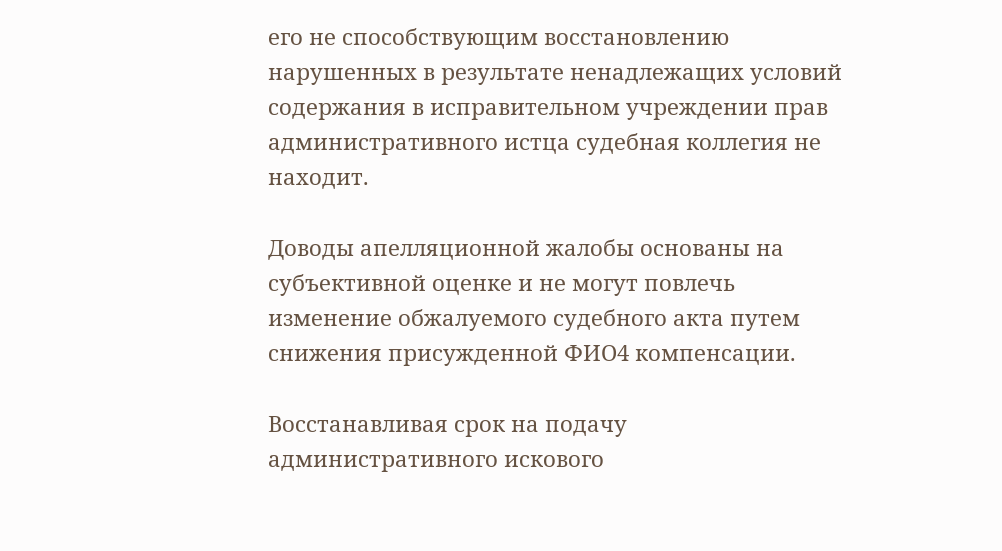его не способствующим восстановлению нарушенных в результате ненадлежащих условий содержания в исправительном учреждении прав административного истца судебная коллегия не находит.

Доводы апелляционной жалобы основаны на субъективной оценке и не могут повлечь изменение обжалуемого судебного акта путем снижения присужденной ФИО4 компенсации.

Восстанавливая срок на подачу административного искового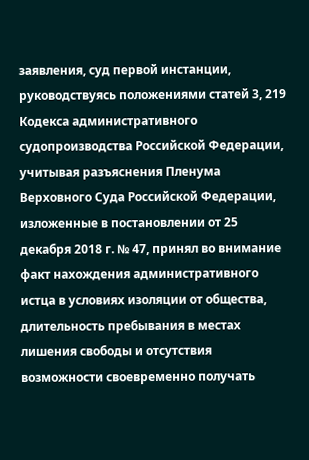заявления, суд первой инстанции, руководствуясь положениями статей 3, 219 Кодекса административного судопроизводства Российской Федерации, учитывая разъяснения Пленума Верховного Суда Российской Федерации, изложенные в постановлении от 25 декабря 2018 г. № 47, принял во внимание факт нахождения административного истца в условиях изоляции от общества, длительность пребывания в местах лишения свободы и отсутствия возможности своевременно получать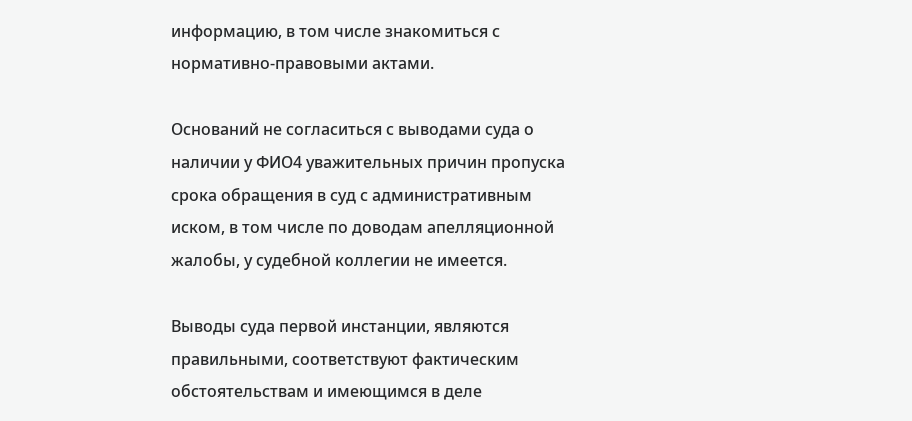информацию, в том числе знакомиться с нормативно-правовыми актами.

Оснований не согласиться с выводами суда о наличии у ФИО4 уважительных причин пропуска срока обращения в суд с административным иском, в том числе по доводам апелляционной жалобы, у судебной коллегии не имеется.

Выводы суда первой инстанции, являются правильными, соответствуют фактическим обстоятельствам и имеющимся в деле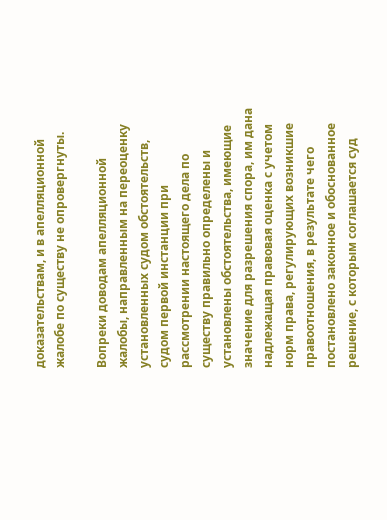доказательствам, и в апелляционной жалобе по существу не опровергнуты.

Вопреки доводам апелляционной жалобы, направленным на переоценку установленных судом обстоятельств, судом первой инстанции при рассмотрении настоящего дела по существу правильно определены и установлены обстоятельства, имеющие значение для разрешения спора, им дана надлежащая правовая оценка с учетом норм права, регулирующих возникшие правоотношения, в результате чего постановлено законное и обоснованное решение, с которым соглашается суд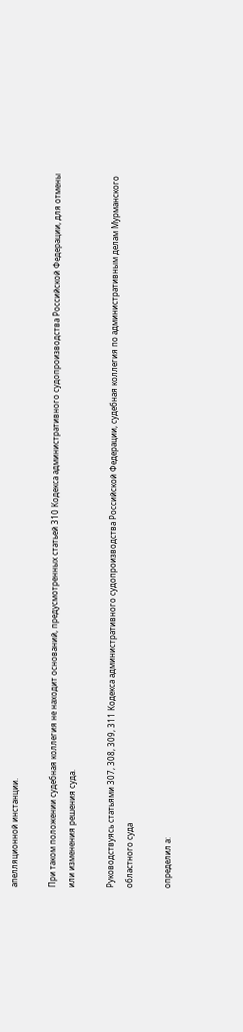апелляционной инстанции.

При таком положении судебная коллегия не находит оснований, предусмотренных статьей 310 Кодекса административного судопроизводства Российской Федерации, для отмены или изменения решения суда.

Руководствуясь статьями 307, 308, 309, 311 Кодекса административного судопроизводства Российской Федерации, судебная коллегия по административным делам Мурманского областного суда

определил а: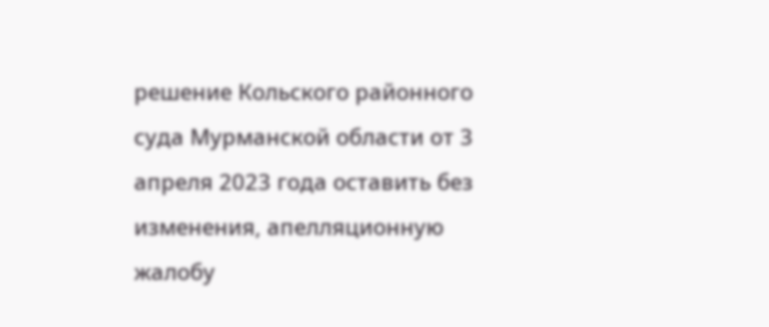решение Кольского районного суда Мурманской области от 3 апреля 2023 года оставить без изменения, апелляционную жалобу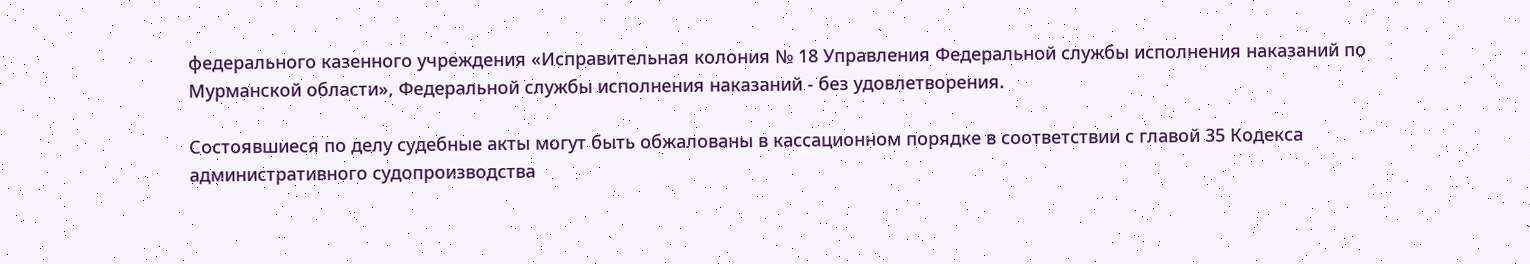федерального казенного учреждения «Исправительная колония № 18 Управления Федеральной службы исполнения наказаний по Мурманской области», Федеральной службы исполнения наказаний - без удовлетворения.

Состоявшиеся по делу судебные акты могут быть обжалованы в кассационном порядке в соответствии с главой 35 Кодекса административного судопроизводства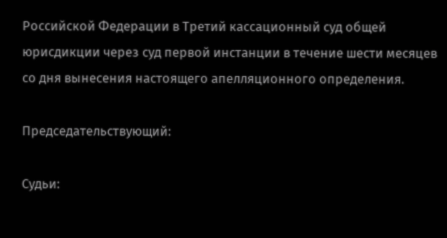Российской Федерации в Третий кассационный суд общей юрисдикции через суд первой инстанции в течение шести месяцев со дня вынесения настоящего апелляционного определения.

Председательствующий:

Судьи: